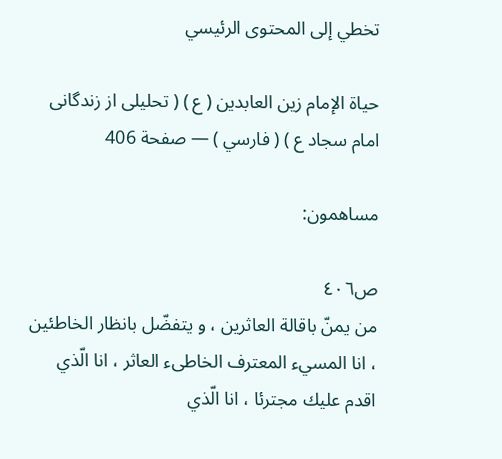تخطي إلى المحتوى الرئيسي

حياة الإمام زين العابدين ( ع ) ( تحليلى از زندگانى امام سجاد ع ) ( فارسي ) — صفحة 406

مساهمون:

ص٤٠٦
من يمنّ باقالة العاثرين ، و يتفضّل بانظار الخاطئين ، انا المسيء المعترف الخاطىء العاثر ، انا الّذي اقدم عليك مجترئا ، انا الّذي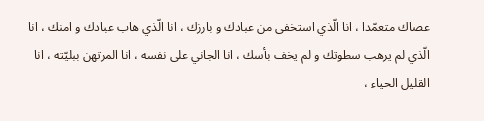عصاك متعمّدا ، انا الّذي استخفى من عبادك و بارزك ، انا الّذي هاب عبادك و امنك ، انا الّذي لم يرهب سطوتك و لم يخف بأسك ، انا الجاني على نفسه ، انا المرتهن ببليّته ، انا القليل الحياء ،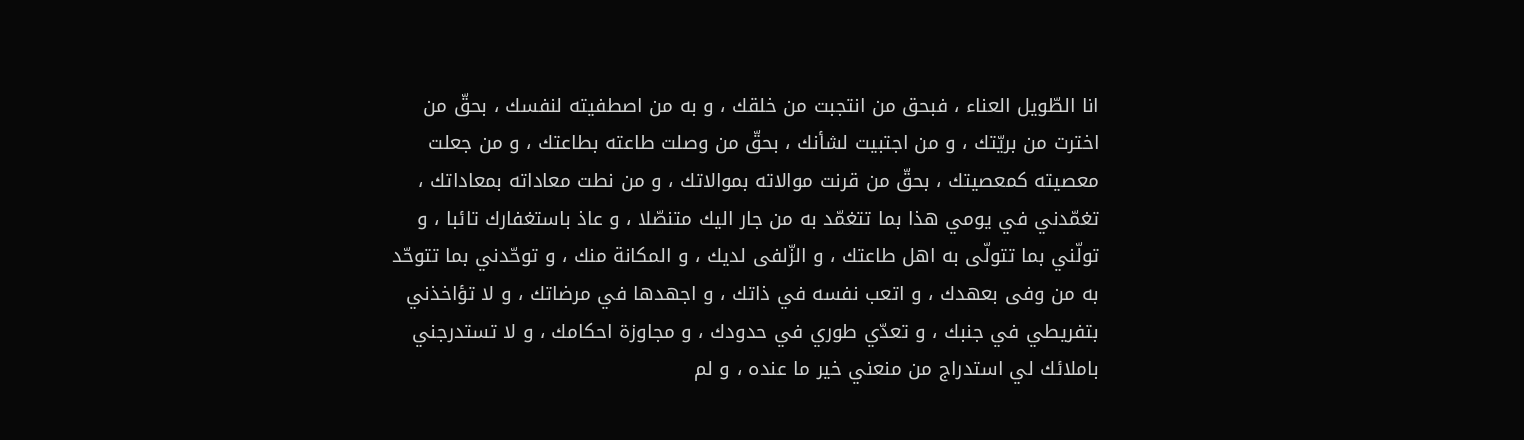انا الطّويل العناء ، فبحق من انتجبت من خلقك ، و به من اصطفيته لنفسك ، بحقّ من اخترت من بريّتك ، و من اجتبيت لشأنك ، بحقّ من وصلت طاعته بطاعتك ، و من جعلت معصيته كمعصيتك ، بحقّ من قرنت موالاته بموالاتك ، و من نطت معاداته بمعاداتك ، تغمّدني في يومي هذا بما تتغمّد به من جار اليك متنصّلا ، و عاذ باستغفارك تائبا ، و تولّني بما تتولّى به اهل طاعتك ، و الزّلفى لديك ، و المكانة منك ، و توحّدني بما تتوحّد به من وفى بعهدك ، و اتعب نفسه في ذاتك ، و اجهدها في مرضاتك ، و لا تؤاخذني بتفريطي في جنبك ، و تعدّي طوري في حدودك ، و مجاوزة احكامك ، و لا تستدرجني باملائك لي استدراج من منعني خير ما عنده ، و لم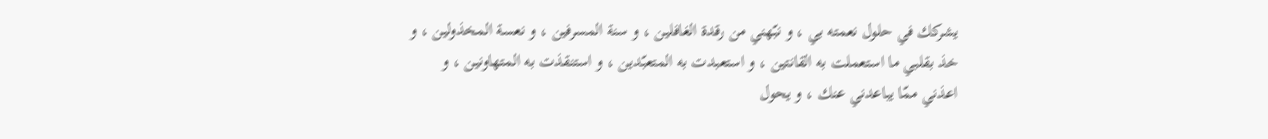يشركك في حلول نعمته بي ، و نبّهني من رقدة الغافلين ، و سنة المسرفين ، و نعسة المخذولين ، و خذ بقلبي ما استعملت به القانتين ، و استعبدت به المتعبّدين ، و استنقذت به المتهاونين ، و اعذني ممّا يباعدني عنك ، و يحول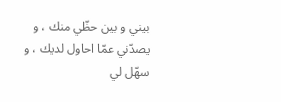بيني و بين حظّي منك ، و يصدّني عمّا احاول لديك ، و سهّل لي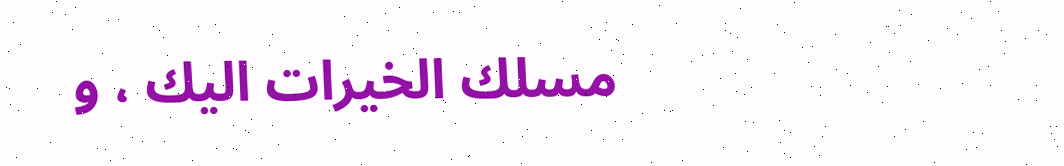مسلك الخيرات اليك ، و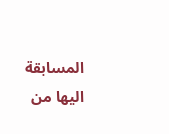المسابقة اليها من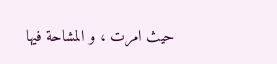حيث امرت ، و المشاحة فيها